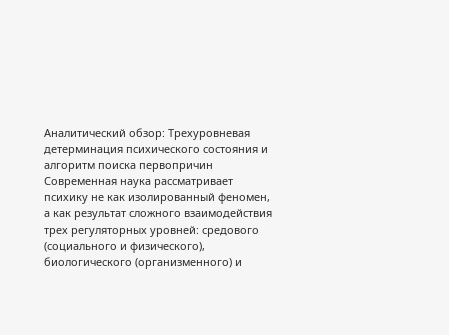Аналитический обзор: Трехуровневая детерминация психического состояния и алгоритм поиска первопричин
Современная наука рассматривает психику не как изолированный феномен, а как результат сложного взаимодействия трех регуляторных уровней: средового (социального и физического), биологического (организменного) и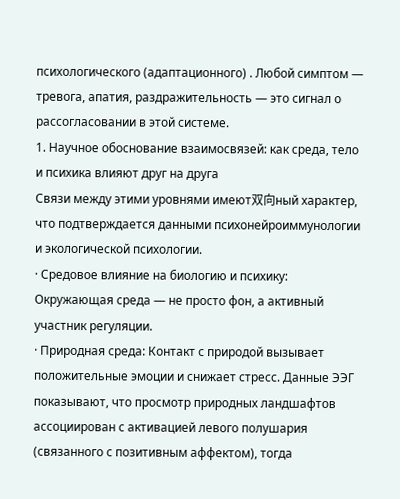психологического (адаптационного) . Любой симптом — тревога, апатия, раздражительность — это сигнал о рассогласовании в этой системе.
1. Научное обоснование взаимосвязей: как среда, тело и психика влияют друг на друга
Связи между этими уровнями имеют双向ный характер, что подтверждается данными психонейроиммунологии и экологической психологии.
· Средовое влияние на биологию и психику: Окружающая среда — не просто фон, а активный участник регуляции.
· Природная среда: Контакт с природой вызывает положительные эмоции и снижает стресс. Данные ЭЭГ показывают, что просмотр природных ландшафтов ассоциирован с активацией левого полушария (связанного с позитивным аффектом), тогда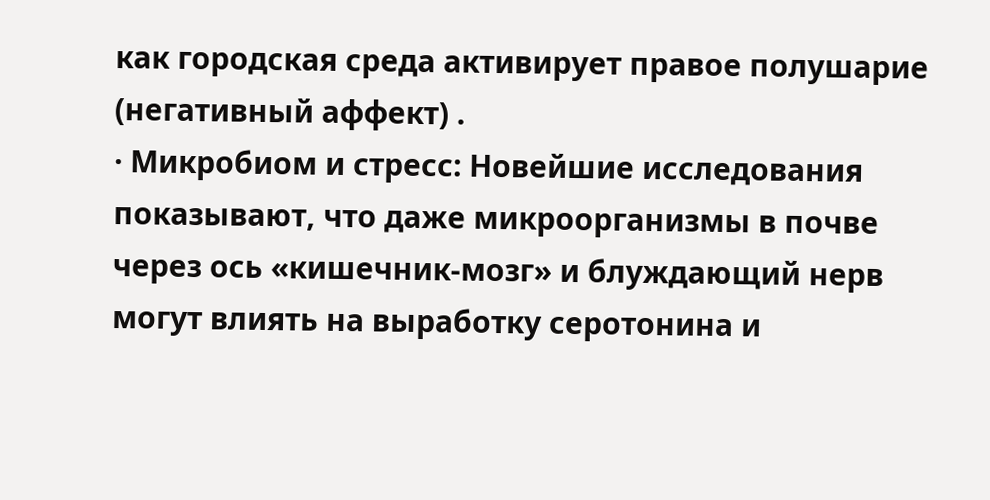как городская среда активирует правое полушарие (негативный аффект) .
· Микробиом и стресс: Новейшие исследования показывают, что даже микроорганизмы в почве через ось «кишечник-мозг» и блуждающий нерв могут влиять на выработку серотонина и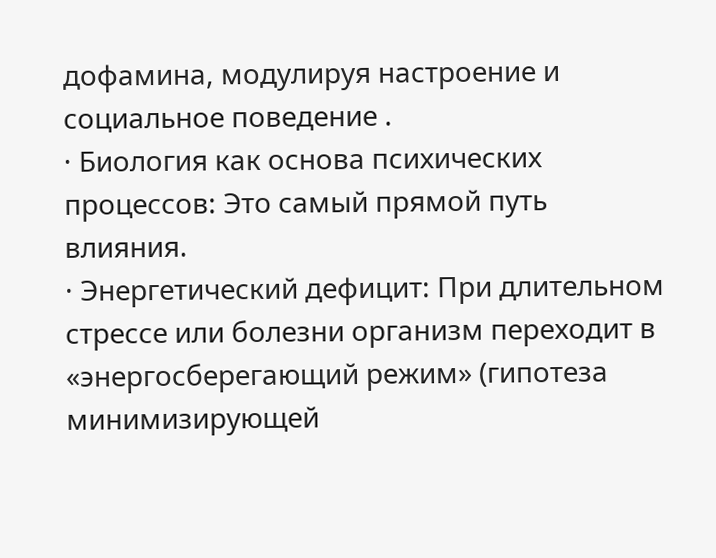дофамина, модулируя настроение и социальное поведение .
· Биология как основа психических процессов: Это самый прямой путь влияния.
· Энергетический дефицит: При длительном стрессе или болезни организм переходит в «энергосберегающий режим» (гипотеза минимизирующей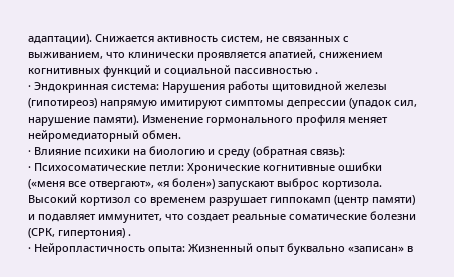адаптации). Снижается активность систем, не связанных с выживанием, что клинически проявляется апатией, снижением когнитивных функций и социальной пассивностью .
· Эндокринная система: Нарушения работы щитовидной железы (гипотиреоз) напрямую имитируют симптомы депрессии (упадок сил, нарушение памяти). Изменение гормонального профиля меняет нейромедиаторный обмен.
· Влияние психики на биологию и среду (обратная связь):
· Психосоматические петли: Хронические когнитивные ошибки («меня все отвергают», «я болен») запускают выброс кортизола. Высокий кортизол со временем разрушает гиппокамп (центр памяти) и подавляет иммунитет, что создает реальные соматические болезни (СРК, гипертония) .
· Нейропластичность опыта: Жизненный опыт буквально «записан» в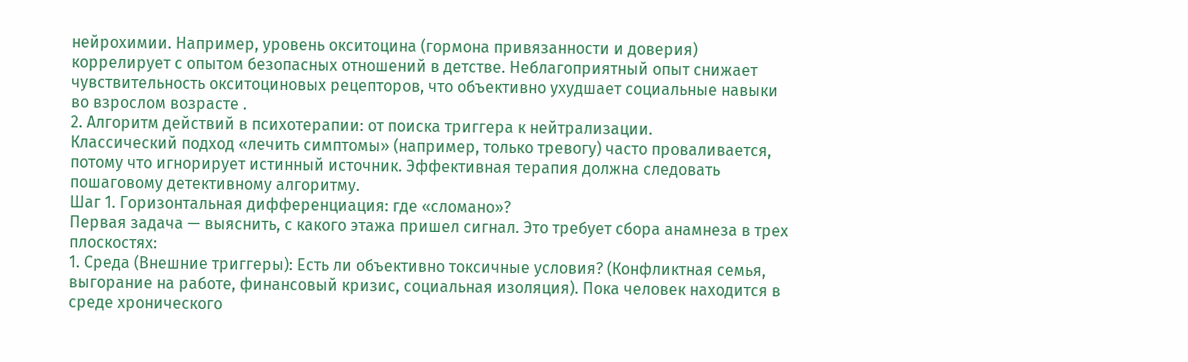нейрохимии. Например, уровень окситоцина (гормона привязанности и доверия) коррелирует с опытом безопасных отношений в детстве. Неблагоприятный опыт снижает чувствительность окситоциновых рецепторов, что объективно ухудшает социальные навыки во взрослом возрасте .
2. Алгоритм действий в психотерапии: от поиска триггера к нейтрализации.
Классический подход «лечить симптомы» (например, только тревогу) часто проваливается, потому что игнорирует истинный источник. Эффективная терапия должна следовать пошаговому детективному алгоритму.
Шаг 1. Горизонтальная дифференциация: где «сломано»?
Первая задача — выяснить, с какого этажа пришел сигнал. Это требует сбора анамнеза в трех плоскостях:
1. Среда (Внешние триггеры): Есть ли объективно токсичные условия? (Конфликтная семья, выгорание на работе, финансовый кризис, социальная изоляция). Пока человек находится в среде хронического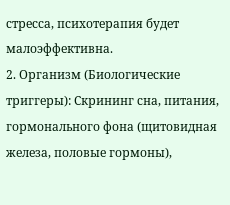стресса, психотерапия будет малоэффективна.
2. Организм (Биологические триггеры): Скрининг сна, питания, гормонального фона (щитовидная железа, половые гормоны),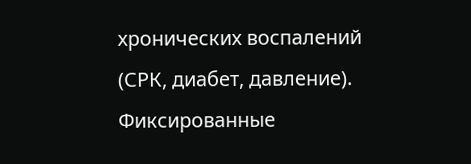хронических воспалений (СРК, диабет, давление). Фиксированные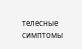телесные симптомы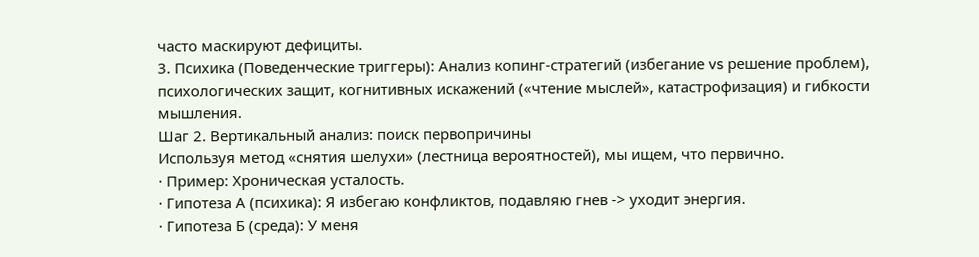часто маскируют дефициты.
3. Психика (Поведенческие триггеры): Анализ копинг-стратегий (избегание vs решение проблем), психологических защит, когнитивных искажений («чтение мыслей», катастрофизация) и гибкости мышления.
Шаг 2. Вертикальный анализ: поиск первопричины
Используя метод «снятия шелухи» (лестница вероятностей), мы ищем, что первично.
· Пример: Хроническая усталость.
· Гипотеза А (психика): Я избегаю конфликтов, подавляю гнев -> уходит энергия.
· Гипотеза Б (среда): У меня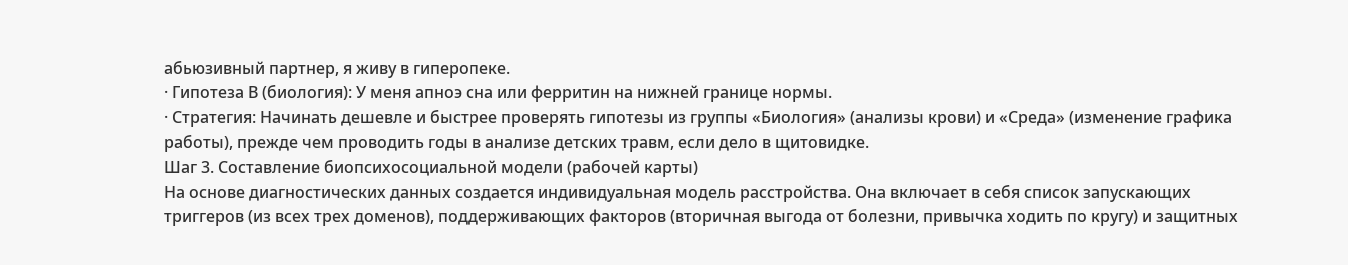абьюзивный партнер, я живу в гиперопеке.
· Гипотеза В (биология): У меня апноэ сна или ферритин на нижней границе нормы.
· Стратегия: Начинать дешевле и быстрее проверять гипотезы из группы «Биология» (анализы крови) и «Среда» (изменение графика работы), прежде чем проводить годы в анализе детских травм, если дело в щитовидке.
Шаг 3. Составление биопсихосоциальной модели (рабочей карты)
На основе диагностических данных создается индивидуальная модель расстройства. Она включает в себя список запускающих триггеров (из всех трех доменов), поддерживающих факторов (вторичная выгода от болезни, привычка ходить по кругу) и защитных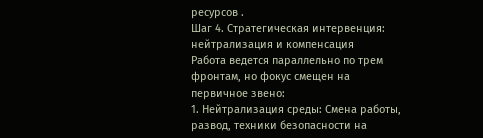ресурсов .
Шаг 4. Стратегическая интервенция: нейтрализация и компенсация
Работа ведется параллельно по трем фронтам, но фокус смещен на первичное звено:
1. Нейтрализация среды: Смена работы, развод, техники безопасности на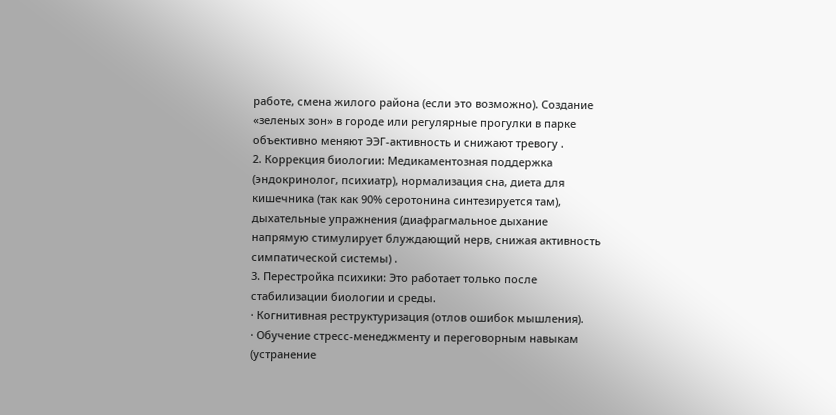работе, смена жилого района (если это возможно). Создание «зеленых зон» в городе или регулярные прогулки в парке объективно меняют ЭЭГ-активность и снижают тревогу .
2. Коррекция биологии: Медикаментозная поддержка (эндокринолог, психиатр), нормализация сна, диета для кишечника (так как 90% серотонина синтезируется там), дыхательные упражнения (диафрагмальное дыхание напрямую стимулирует блуждающий нерв, снижая активность симпатической системы) .
3. Перестройка психики: Это работает только после стабилизации биологии и среды.
· Когнитивная реструктуризация (отлов ошибок мышления).
· Обучение стресс-менеджменту и переговорным навыкам (устранение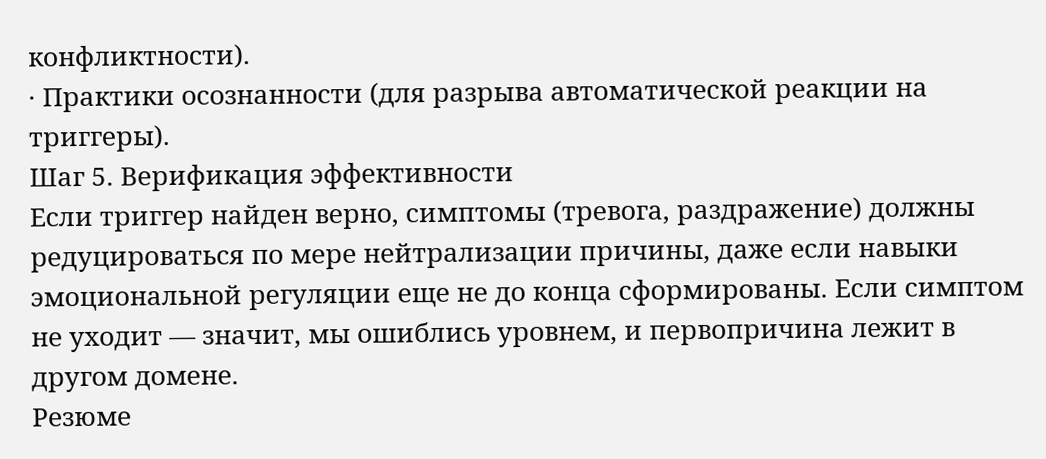конфликтности).
· Практики осознанности (для разрыва автоматической реакции на триггеры).
Шаг 5. Верификация эффективности
Если триггер найден верно, симптомы (тревога, раздражение) должны редуцироваться по мере нейтрализации причины, даже если навыки эмоциональной регуляции еще не до конца сформированы. Если симптом не уходит — значит, мы ошиблись уровнем, и первопричина лежит в другом домене.
Резюме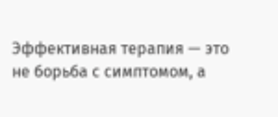Эффективная терапия — это не борьба с симптомом, а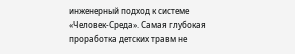инженерный подход к системе «Человек-Среда». Самая глубокая проработка детских травм не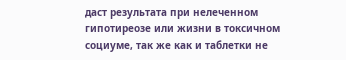даст результата при нелеченном гипотиреозе или жизни в токсичном социуме, так же как и таблетки не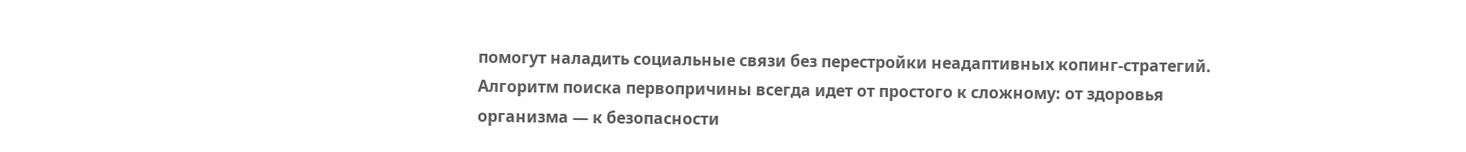помогут наладить социальные связи без перестройки неадаптивных копинг-стратегий. Алгоритм поиска первопричины всегда идет от простого к сложному: от здоровья организма — к безопасности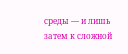среды — и лишь затем к сложной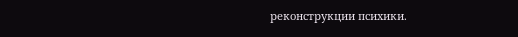реконструкции психики.